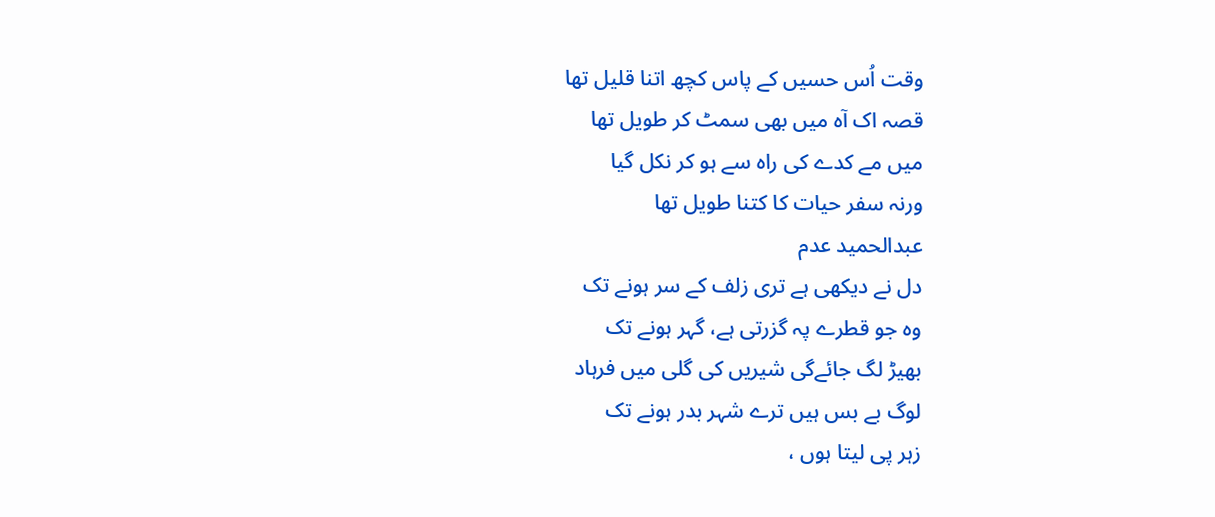وقت اُس حسیں کے پاس کچھ اتنا قلیل تھا
قصہ اک آہ میں بھی سمٹ کر طویل تھا
میں مے کدے کی راہ سے ہو کر نکل گیا
ورنہ سفر حیات کا کتنا طویل تھا
عبدالحمید عدم
دل نے دیکھی ہے تری زلف کے سر ہونے تک
وہ جو قطرے پہ گزرتی ہے، گہر ہونے تک
بھیڑ لگ جائےگی شیریں کی گلی میں فرہاد
لوگ بے بس ہیں ترے شہر بدر ہونے تک
زہر پی لیتا ہوں ،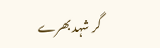گر شہد بھرے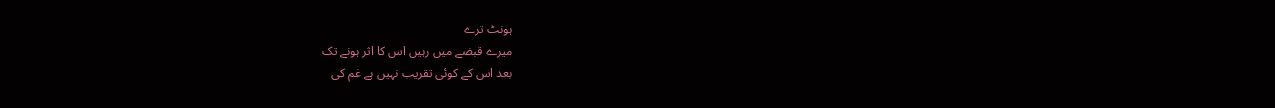ہونٹ ترے
میرے قبضے میں رہیں اس کا اثر ہونے تک
بعد اس کے کوئی تقریب نہیں ہے غم کی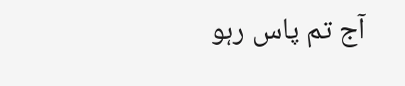آج تم پاس رہو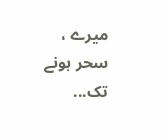میرے ، سحر ہونے تک...